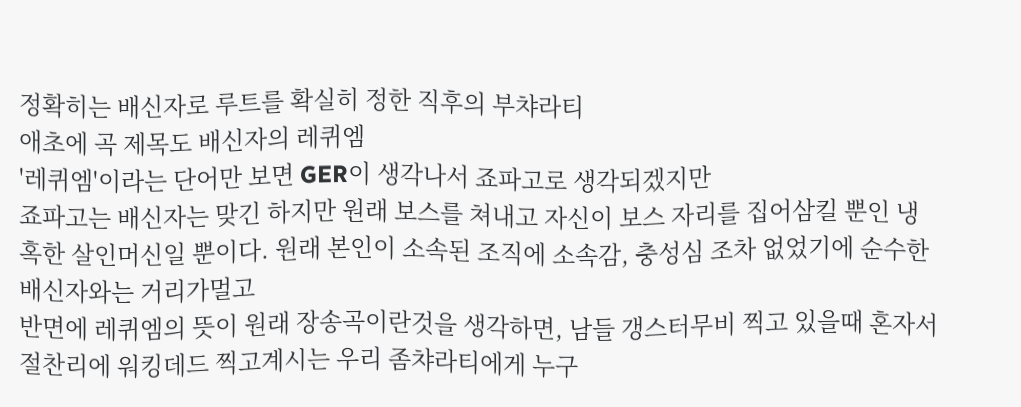정확히는 배신자로 루트를 확실히 정한 직후의 부챠라티
애초에 곡 제목도 배신자의 레퀴엠
'레퀴엠'이라는 단어만 보면 GER이 생각나서 죠파고로 생각되겠지만
죠파고는 배신자는 맞긴 하지만 원래 보스를 쳐내고 자신이 보스 자리를 집어삼킬 뿐인 냉혹한 살인머신일 뿐이다. 원래 본인이 소속된 조직에 소속감, 충성심 조차 없었기에 순수한 배신자와는 거리가멀고
반면에 레퀴엠의 뜻이 원래 장송곡이란것을 생각하면, 남들 갱스터무비 찍고 있을때 혼자서 절찬리에 워킹데드 찍고계시는 우리 좀챠라티에게 누구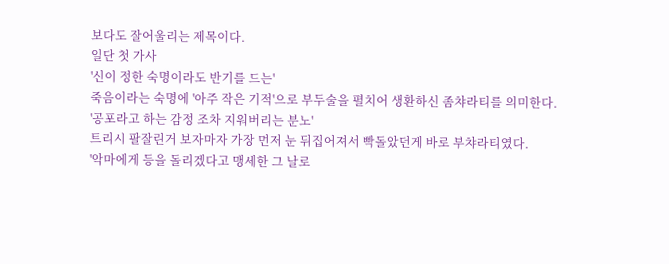보다도 잘어울리는 제목이다.
일단 첫 가사
'신이 정한 숙명이라도 반기를 드는'
죽음이라는 숙명에 '아주 작은 기적'으로 부두술을 펼치어 생환하신 좀챠라티를 의미한다.
'공포라고 하는 감정 조차 지워버리는 분노'
트리시 팔잘린거 보자마자 가장 먼저 눈 뒤집어져서 빡돌았던게 바로 부챠라티였다.
'악마에게 등을 돌리겠다고 맹세한 그 날로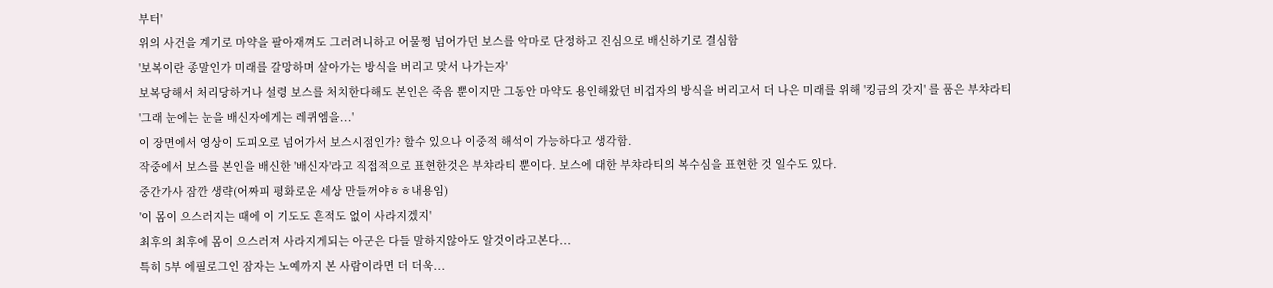부터'
위의 사건을 계기로 마약을 팔아재껴도 그러려니하고 어물쩡 넘어가던 보스를 악마로 단정하고 진심으로 배신하기로 결심함
'보복이란 종말인가 미래를 갈망하며 살아가는 방식을 버리고 맞서 나가는자'
보복당해서 처리당하거나 설령 보스를 처치한다해도 본인은 죽음 뿐이지만 그동안 마약도 용인해왔던 비겁자의 방식을 버리고서 더 나은 미래를 위해 '킹금의 갓지' 를 품은 부챠라티
'그래 눈에는 눈을 배신자에게는 레퀴엠을...'
이 장면에서 영상이 도피오로 넘어가서 보스시점인가? 할수 있으나 이중적 해석이 가능하다고 생각함.
작중에서 보스를 본인을 배신한 '배신자'라고 직접적으로 표현한것은 부챠라티 뿐이다. 보스에 대한 부챠라티의 복수심을 표현한 것 일수도 있다.
중간가사 잠깐 생략(어짜피 평화로운 세상 만들꺼야ㅎㅎ내용임)
'이 몸이 으스러지는 때에 이 기도도 흔적도 없이 사라지겠지'
최후의 최후에 몸이 으스러져 사라지게되는 아군은 다들 말하지않아도 알것이라고본다...
특히 5부 에필로그인 잠자는 노예까지 본 사람이라면 더 더욱...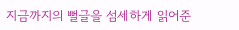지금까지의 뻘글을 섬세하게 읽어준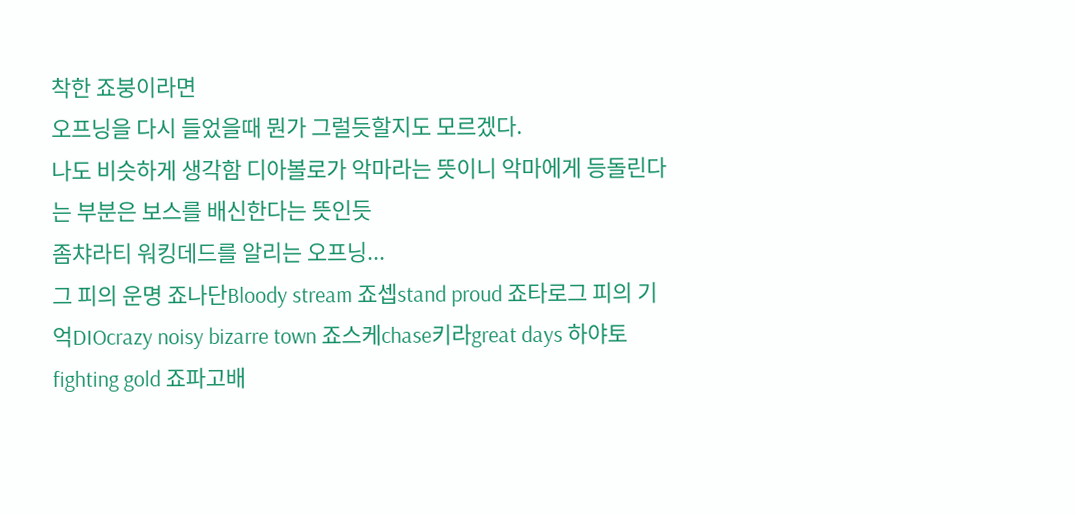착한 죠붕이라면
오프닝을 다시 들었을때 뭔가 그럴듯할지도 모르겠다.
나도 비슷하게 생각함 디아볼로가 악마라는 뜻이니 악마에게 등돌린다는 부분은 보스를 배신한다는 뜻인듯
좀챠라티 워킹데드를 알리는 오프닝...
그 피의 운명 죠나단Bloody stream 죠셉stand proud 죠타로그 피의 기억DIOcrazy noisy bizarre town 죠스케chase키라great days 하야토fighting gold 죠파고배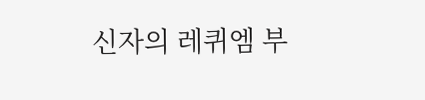신자의 레퀴엠 부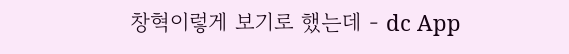창혁이렇게 보기로 했는데 - dc App